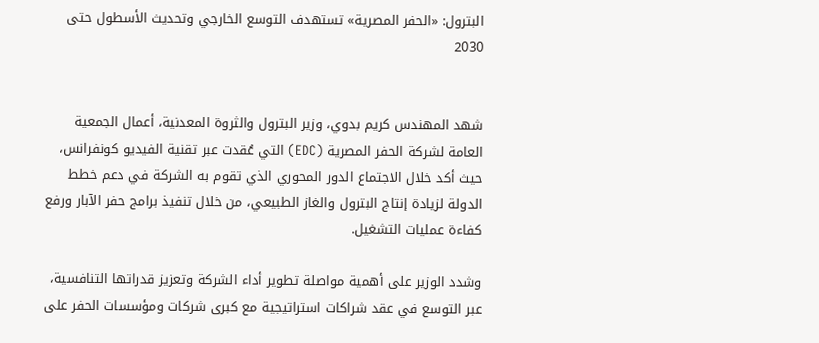البترول: «الحفر المصرية» تستهدف التوسع الخارجي وتحديث الأسطول حتى 2030


شهد المهندس كريم بدوي، وزير البترول والثروة المعدنية، أعمال الجمعية العامة لشركة الحفر المصرية (EDC) التي عُقدت عبر تقنية الفيديو كونفرانس، حيث أكد خلال الاجتماع الدور المحوري الذي تقوم به الشركة في دعم خطط الدولة لزيادة إنتاج البترول والغاز الطبيعي، من خلال تنفيذ برامج حفر الآبار ورفع كفاءة عمليات التشغيل.

وشدد الوزير على أهمية مواصلة تطوير أداء الشركة وتعزيز قدراتها التنافسية، عبر التوسع في عقد شراكات استراتيجية مع كبرى شركات ومؤسسات الحفر على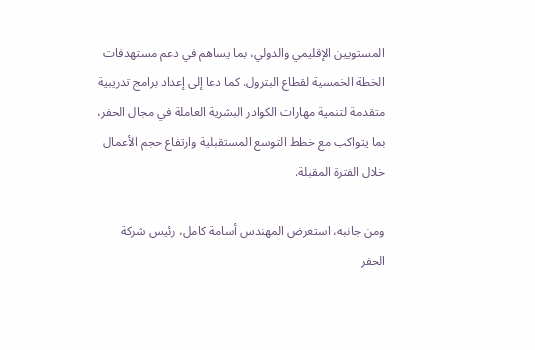المستويين الإقليمي والدولي، بما يساهم في دعم مستهدفات الخطة الخمسية لقطاع البترول. كما دعا إلى إعداد برامج تدريبية متقدمة لتنمية مهارات الكوادر البشرية العاملة في مجال الحفر، بما يتواكب مع خطط التوسع المستقبلية وارتفاع حجم الأعمال خلال الفترة المقبلة.

ومن جانبه، استعرض المهندس أسامة كامل، رئيس شركة الحفر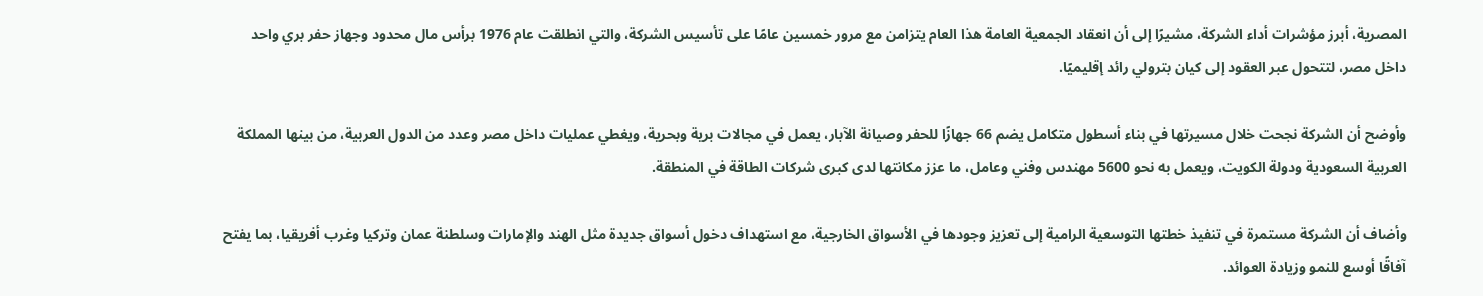المصرية، أبرز مؤشرات أداء الشركة، مشيرًا إلى أن انعقاد الجمعية العامة هذا العام يتزامن مع مرور خمسين عامًا على تأسيس الشركة، والتي انطلقت عام 1976 برأس مال محدود وجهاز حفر بري واحد داخل مصر، لتتحول عبر العقود إلى كيان بترولي رائد إقليميًا.

وأوضح أن الشركة نجحت خلال مسيرتها في بناء أسطول متكامل يضم 66 جهازًا للحفر وصيانة الآبار، يعمل في مجالات برية وبحرية، ويغطي عمليات داخل مصر وعدد من الدول العربية، من بينها المملكة العربية السعودية ودولة الكويت، ويعمل به نحو 5600 مهندس وفني وعامل، ما عزز مكانتها لدى كبرى شركات الطاقة في المنطقة.

وأضاف أن الشركة مستمرة في تنفيذ خطتها التوسعية الرامية إلى تعزيز وجودها في الأسواق الخارجية، مع استهداف دخول أسواق جديدة مثل الهند والإمارات وسلطنة عمان وتركيا وغرب أفريقيا، بما يفتح آفاقًا أوسع للنمو وزيادة العوائد.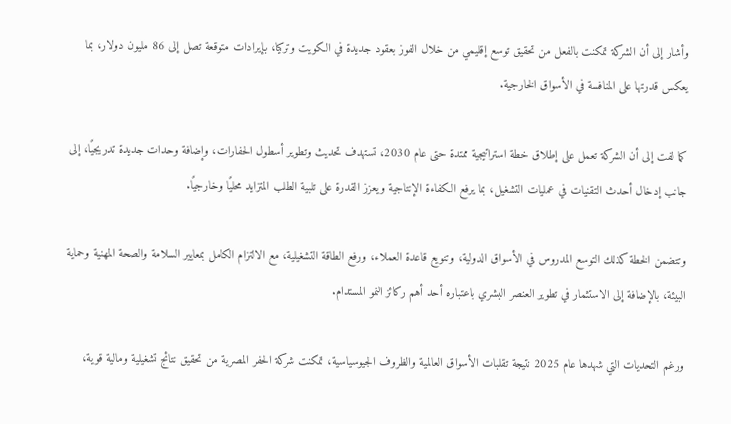وأشار إلى أن الشركة تمكنت بالفعل من تحقيق توسع إقليمي من خلال الفوز بعقود جديدة في الكويت وتركيا، بإيرادات متوقعة تصل إلى 86 مليون دولار، بما يعكس قدرتها على المنافسة في الأسواق الخارجية.

كما لفت إلى أن الشركة تعمل على إطلاق خطة استراتيجية ممتدة حتى عام 2030، تستهدف تحديث وتطوير أسطول الحفارات، وإضافة وحدات جديدة تدريجيًا، إلى جانب إدخال أحدث التقنيات في عمليات التشغيل، بما يرفع الكفاءة الإنتاجية ويعزز القدرة على تلبية الطلب المتزايد محليًا وخارجيًا.

وتتضمن الخطة كذلك التوسع المدروس في الأسواق الدولية، وتنويع قاعدة العملاء، ورفع الطاقة التشغيلية، مع الالتزام الكامل بمعايير السلامة والصحة المهنية وحماية البيئة، بالإضافة إلى الاستثمار في تطوير العنصر البشري باعتباره أحد أهم ركائز النمو المستدام.

ورغم التحديات التي شهدها عام 2025 نتيجة تقلبات الأسواق العالمية والظروف الجيوسياسية، تمكنت شركة الحفر المصرية من تحقيق نتائج تشغيلية ومالية قوية،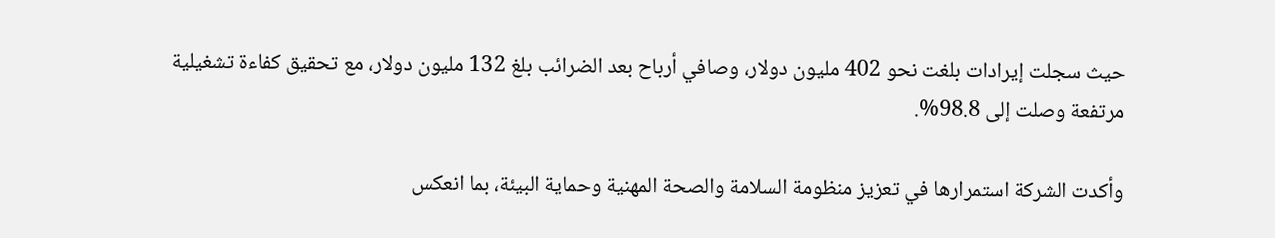حيث سجلت إيرادات بلغت نحو 402 مليون دولار، وصافي أرباح بعد الضرائب بلغ 132 مليون دولار، مع تحقيق كفاءة تشغيلية مرتفعة وصلت إلى 98.8%.

وأكدت الشركة استمرارها في تعزيز منظومة السلامة والصحة المهنية وحماية البيئة، بما انعكس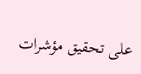على تحقيق مؤشرات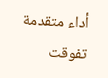أداء متقدمة تفوقت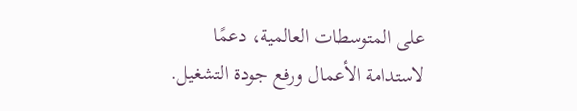على المتوسطات العالمية، دعمًا لاستدامة الأعمال ورفع جودة التشغيل.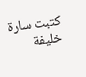كتبت سارة خليفة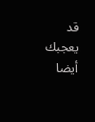قد يعجبك أيضا